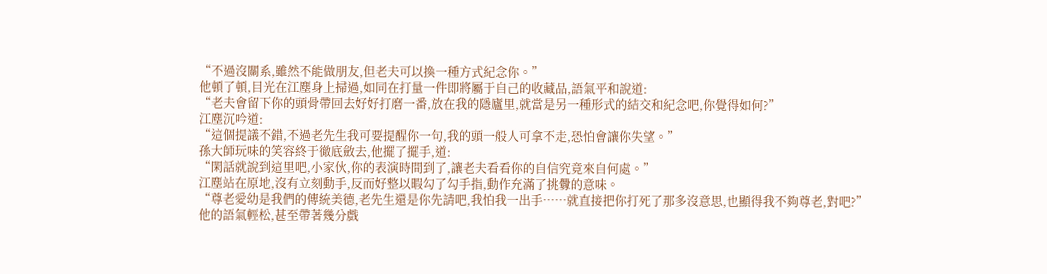“不過沒關系,雖然不能做朋友,但老夫可以換一種方式紀念你。”
他頓了頓,目光在江塵身上掃過,如同在打量一件即將屬于自己的收藏品,語氣平和說道:
“老夫會留下你的頭骨帶回去好好打磨一番,放在我的隱廬里,就當是另一種形式的結交和紀念吧,你覺得如何?”
江塵沉吟道:
“這個提議不錯,不過老先生我可要提醒你一句,我的頭一般人可拿不走,恐怕會讓你失望。”
孫大師玩味的笑容終于徹底斂去,他擺了擺手,道:
“閑話就說到這里吧,小家伙,你的表演時間到了,讓老夫看看你的自信究竟來自何處。”
江塵站在原地,沒有立刻動手,反而好整以暇勾了勾手指,動作充滿了挑釁的意味。
“尊老愛幼是我們的傳統美德,老先生還是你先請吧,我怕我一出手……就直接把你打死了那多沒意思,也顯得我不夠尊老,對吧?”
他的語氣輕松,甚至帶著幾分戲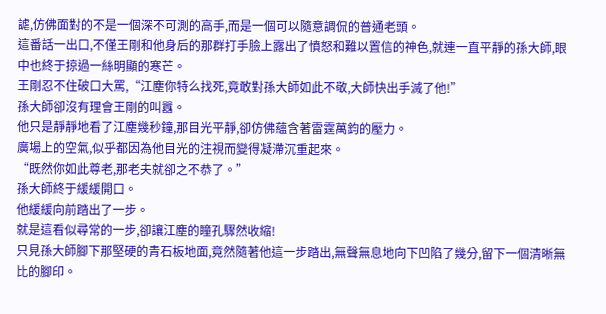謔,仿佛面對的不是一個深不可測的高手,而是一個可以隨意調侃的普通老頭。
這番話一出口,不僅王剛和他身后的那群打手臉上露出了憤怒和難以置信的神色,就連一直平靜的孫大師,眼中也終于掠過一絲明顯的寒芒。
王剛忍不住破口大罵,“江塵你特么找死,竟敢對孫大師如此不敬,大師快出手滅了他!”
孫大師卻沒有理會王剛的叫囂。
他只是靜靜地看了江塵幾秒鐘,那目光平靜,卻仿佛蘊含著雷霆萬鈞的壓力。
廣場上的空氣,似乎都因為他目光的注視而變得凝滯沉重起來。
“既然你如此尊老,那老夫就卻之不恭了。”
孫大師終于緩緩開口。
他緩緩向前踏出了一步。
就是這看似尋常的一步,卻讓江塵的瞳孔驟然收縮!
只見孫大師腳下那堅硬的青石板地面,竟然隨著他這一步踏出,無聲無息地向下凹陷了幾分,留下一個清晰無比的腳印。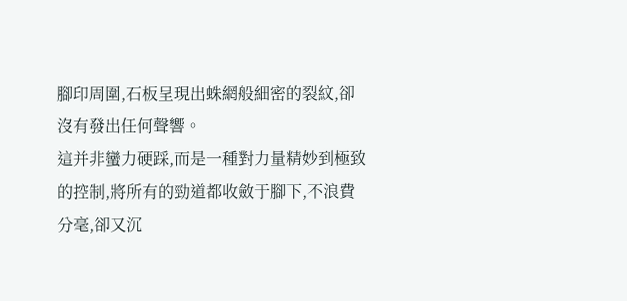腳印周圍,石板呈現出蛛網般細密的裂紋,卻沒有發出任何聲響。
這并非蠻力硬踩,而是一種對力量精妙到極致的控制,將所有的勁道都收斂于腳下,不浪費分毫,卻又沉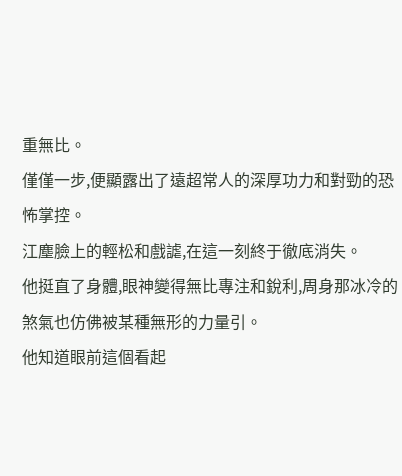重無比。
僅僅一步,便顯露出了遠超常人的深厚功力和對勁的恐怖掌控。
江塵臉上的輕松和戲謔,在這一刻終于徹底消失。
他挺直了身體,眼神變得無比專注和銳利,周身那冰冷的煞氣也仿佛被某種無形的力量引。
他知道眼前這個看起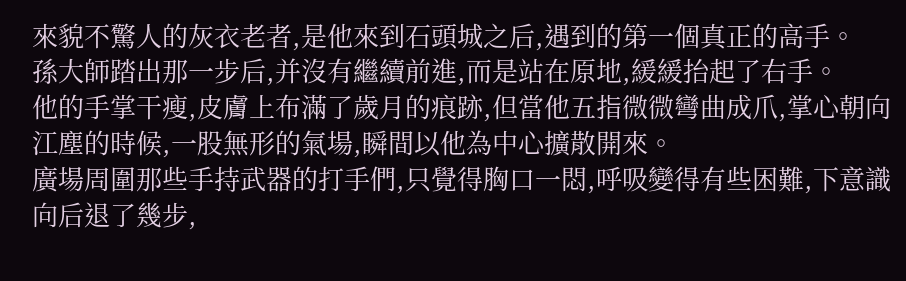來貌不驚人的灰衣老者,是他來到石頭城之后,遇到的第一個真正的高手。
孫大師踏出那一步后,并沒有繼續前進,而是站在原地,緩緩抬起了右手。
他的手掌干瘦,皮膚上布滿了歲月的痕跡,但當他五指微微彎曲成爪,掌心朝向江塵的時候,一股無形的氣場,瞬間以他為中心擴散開來。
廣場周圍那些手持武器的打手們,只覺得胸口一悶,呼吸變得有些困難,下意識向后退了幾步,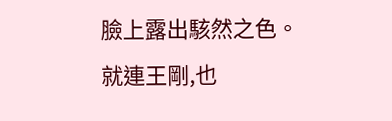臉上露出駭然之色。
就連王剛,也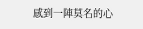感到一陣莫名的心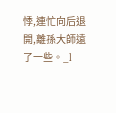悸,連忙向后退開,離孫大師遠了一些。_l